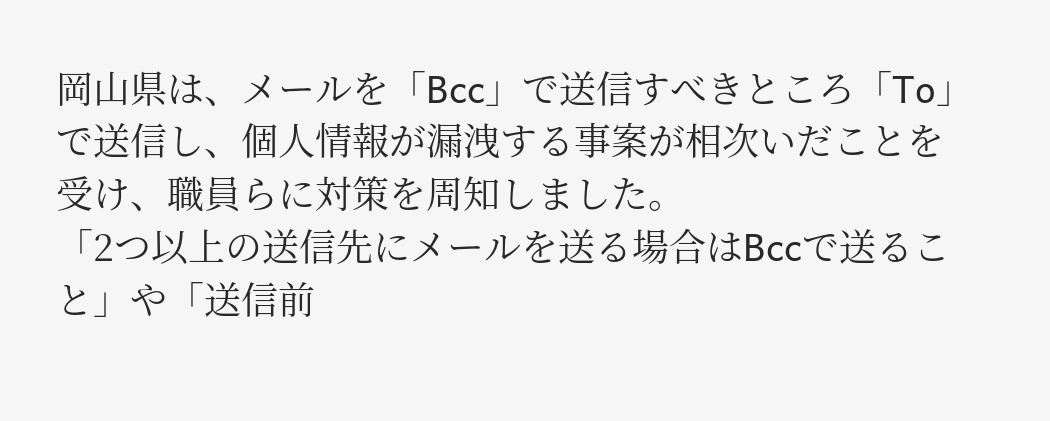岡山県は、メールを「Bcc」で送信すべきところ「To」で送信し、個人情報が漏洩する事案が相次いだことを受け、職員らに対策を周知しました。
「2つ以上の送信先にメールを送る場合はBccで送ること」や「送信前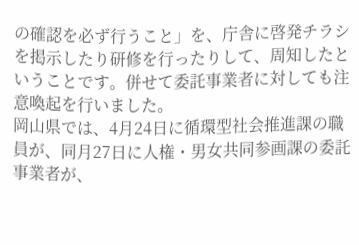の確認を必ず行うこと」を、庁舎に啓発チラシを掲示したり研修を行ったりして、周知したということです。併せて委託事業者に対しても注意喚起を行いました。
岡山県では、4月24日に循環型社会推進課の職員が、同月27日に人権・男女共同参画課の委託事業者が、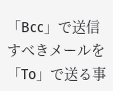「Bcc」で送信すべきメールを「To」で送る事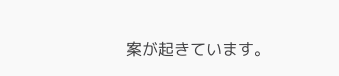案が起きています。